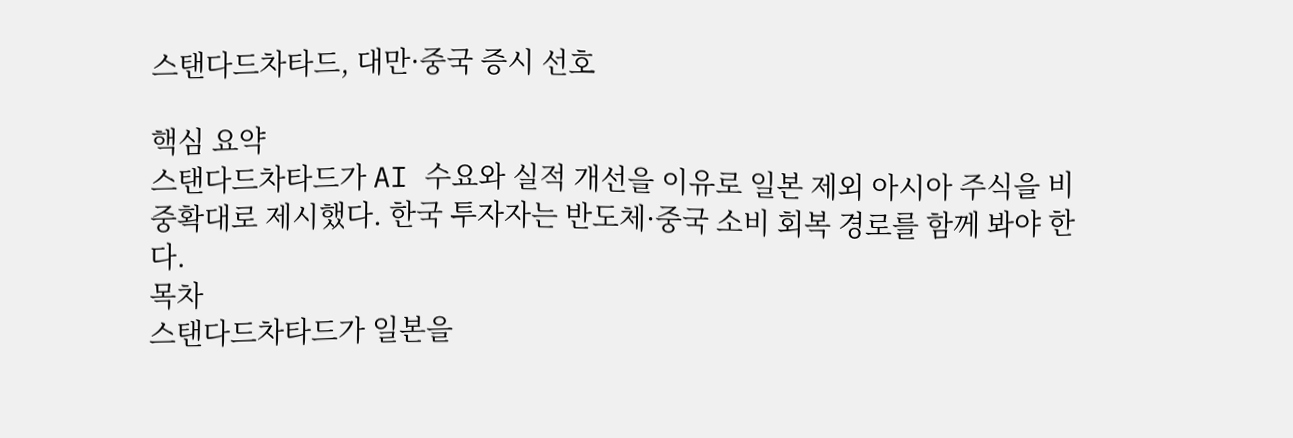스탠다드차타드, 대만·중국 증시 선호

핵심 요약
스탠다드차타드가 AI 수요와 실적 개선을 이유로 일본 제외 아시아 주식을 비중확대로 제시했다. 한국 투자자는 반도체·중국 소비 회복 경로를 함께 봐야 한다.
목차
스탠다드차타드가 일본을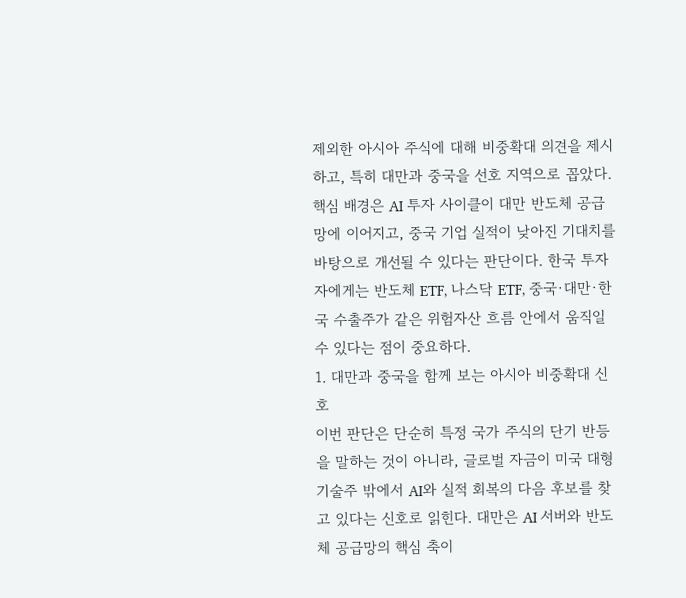제외한 아시아 주식에 대해 비중확대 의견을 제시하고, 특히 대만과 중국을 선호 지역으로 꼽았다. 핵심 배경은 AI 투자 사이클이 대만 반도체 공급망에 이어지고, 중국 기업 실적이 낮아진 기대치를 바탕으로 개선될 수 있다는 판단이다. 한국 투자자에게는 반도체 ETF, 나스닥 ETF, 중국·대만·한국 수출주가 같은 위험자산 흐름 안에서 움직일 수 있다는 점이 중요하다.
1. 대만과 중국을 함께 보는 아시아 비중확대 신호
이번 판단은 단순히 특정 국가 주식의 단기 반등을 말하는 것이 아니라, 글로벌 자금이 미국 대형 기술주 밖에서 AI와 실적 회복의 다음 후보를 찾고 있다는 신호로 읽힌다. 대만은 AI 서버와 반도체 공급망의 핵심 축이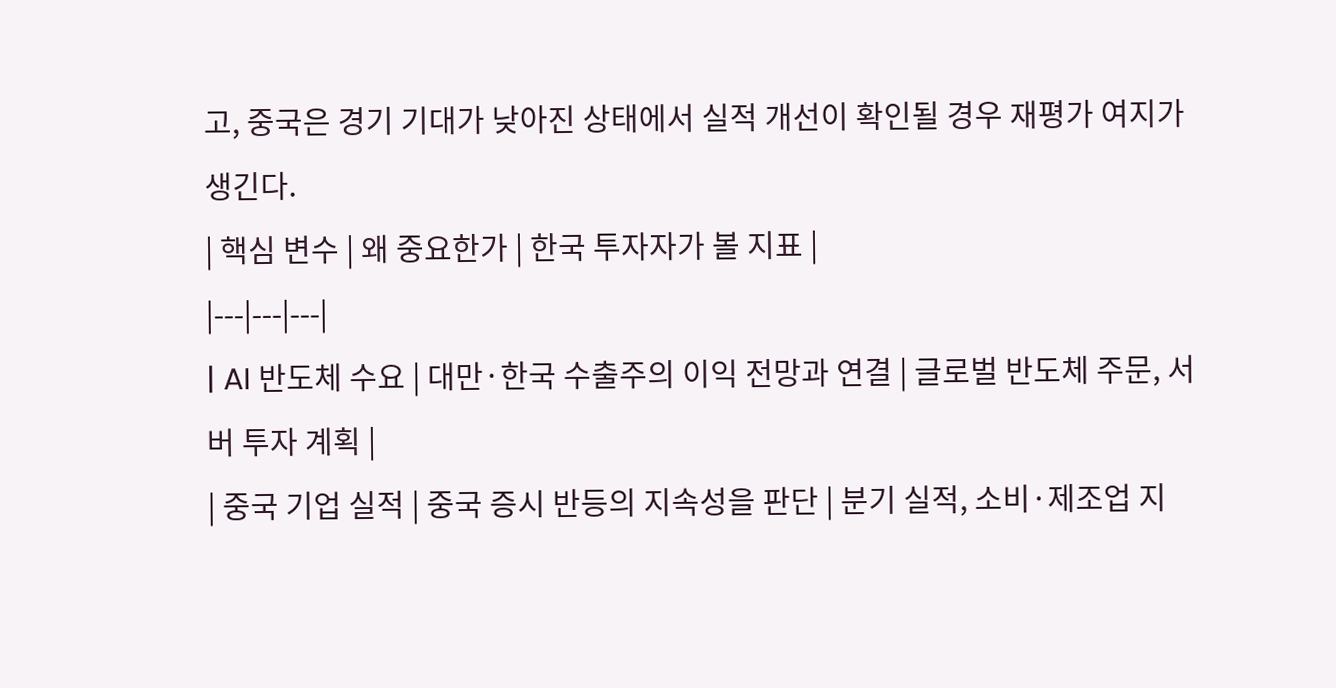고, 중국은 경기 기대가 낮아진 상태에서 실적 개선이 확인될 경우 재평가 여지가 생긴다.
| 핵심 변수 | 왜 중요한가 | 한국 투자자가 볼 지표 |
|---|---|---|
| AI 반도체 수요 | 대만·한국 수출주의 이익 전망과 연결 | 글로벌 반도체 주문, 서버 투자 계획 |
| 중국 기업 실적 | 중국 증시 반등의 지속성을 판단 | 분기 실적, 소비·제조업 지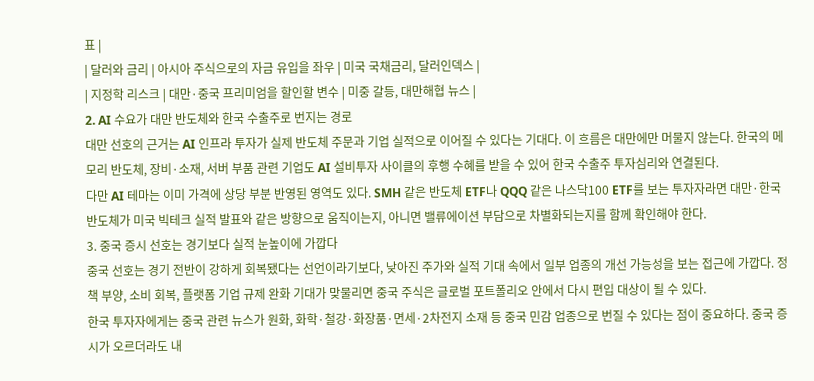표 |
| 달러와 금리 | 아시아 주식으로의 자금 유입을 좌우 | 미국 국채금리, 달러인덱스 |
| 지정학 리스크 | 대만·중국 프리미엄을 할인할 변수 | 미중 갈등, 대만해협 뉴스 |
2. AI 수요가 대만 반도체와 한국 수출주로 번지는 경로
대만 선호의 근거는 AI 인프라 투자가 실제 반도체 주문과 기업 실적으로 이어질 수 있다는 기대다. 이 흐름은 대만에만 머물지 않는다. 한국의 메모리 반도체, 장비·소재, 서버 부품 관련 기업도 AI 설비투자 사이클의 후행 수혜를 받을 수 있어 한국 수출주 투자심리와 연결된다.
다만 AI 테마는 이미 가격에 상당 부분 반영된 영역도 있다. SMH 같은 반도체 ETF나 QQQ 같은 나스닥100 ETF를 보는 투자자라면 대만·한국 반도체가 미국 빅테크 실적 발표와 같은 방향으로 움직이는지, 아니면 밸류에이션 부담으로 차별화되는지를 함께 확인해야 한다.
3. 중국 증시 선호는 경기보다 실적 눈높이에 가깝다
중국 선호는 경기 전반이 강하게 회복됐다는 선언이라기보다, 낮아진 주가와 실적 기대 속에서 일부 업종의 개선 가능성을 보는 접근에 가깝다. 정책 부양, 소비 회복, 플랫폼 기업 규제 완화 기대가 맞물리면 중국 주식은 글로벌 포트폴리오 안에서 다시 편입 대상이 될 수 있다.
한국 투자자에게는 중국 관련 뉴스가 원화, 화학·철강·화장품·면세·2차전지 소재 등 중국 민감 업종으로 번질 수 있다는 점이 중요하다. 중국 증시가 오르더라도 내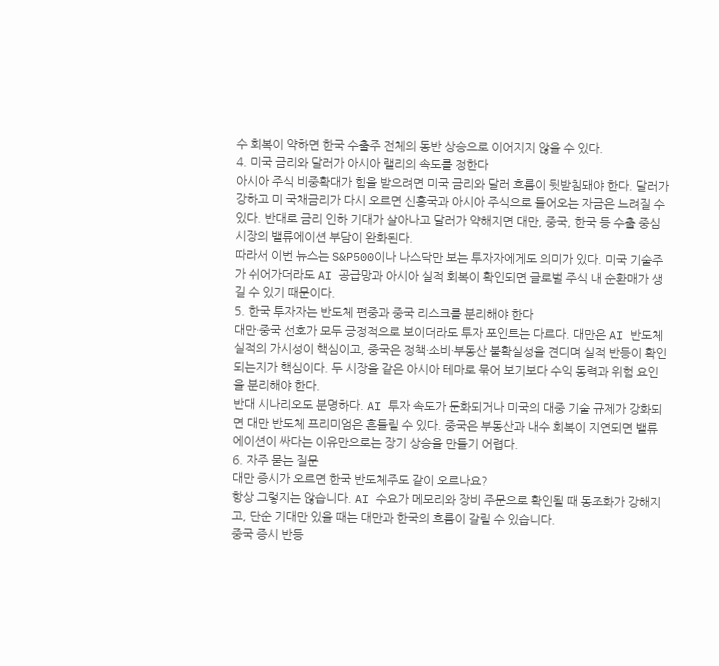수 회복이 약하면 한국 수출주 전체의 동반 상승으로 이어지지 않을 수 있다.
4. 미국 금리와 달러가 아시아 랠리의 속도를 정한다
아시아 주식 비중확대가 힘을 받으려면 미국 금리와 달러 흐름이 뒷받침돼야 한다. 달러가 강하고 미 국채금리가 다시 오르면 신흥국과 아시아 주식으로 들어오는 자금은 느려질 수 있다. 반대로 금리 인하 기대가 살아나고 달러가 약해지면 대만, 중국, 한국 등 수출 중심 시장의 밸류에이션 부담이 완화된다.
따라서 이번 뉴스는 S&P500이나 나스닥만 보는 투자자에게도 의미가 있다. 미국 기술주가 쉬어가더라도 AI 공급망과 아시아 실적 회복이 확인되면 글로벌 주식 내 순환매가 생길 수 있기 때문이다.
5. 한국 투자자는 반도체 편중과 중국 리스크를 분리해야 한다
대만·중국 선호가 모두 긍정적으로 보이더라도 투자 포인트는 다르다. 대만은 AI 반도체 실적의 가시성이 핵심이고, 중국은 정책·소비·부동산 불확실성을 견디며 실적 반등이 확인되는지가 핵심이다. 두 시장을 같은 아시아 테마로 묶어 보기보다 수익 동력과 위험 요인을 분리해야 한다.
반대 시나리오도 분명하다. AI 투자 속도가 둔화되거나 미국의 대중 기술 규제가 강화되면 대만 반도체 프리미엄은 흔들릴 수 있다. 중국은 부동산과 내수 회복이 지연되면 밸류에이션이 싸다는 이유만으로는 장기 상승을 만들기 어렵다.
6. 자주 묻는 질문
대만 증시가 오르면 한국 반도체주도 같이 오르나요?
항상 그렇지는 않습니다. AI 수요가 메모리와 장비 주문으로 확인될 때 동조화가 강해지고, 단순 기대만 있을 때는 대만과 한국의 흐름이 갈릴 수 있습니다.
중국 증시 반등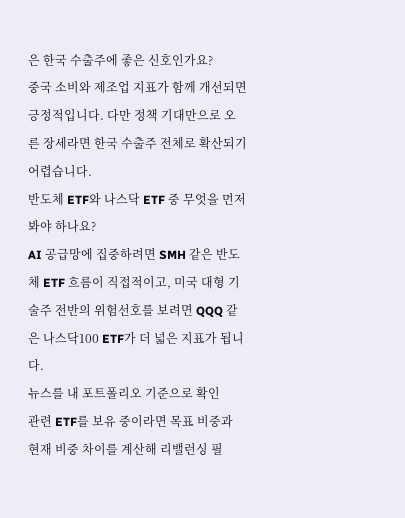은 한국 수출주에 좋은 신호인가요?
중국 소비와 제조업 지표가 함께 개선되면 긍정적입니다. 다만 정책 기대만으로 오른 장세라면 한국 수출주 전체로 확산되기 어렵습니다.
반도체 ETF와 나스닥 ETF 중 무엇을 먼저 봐야 하나요?
AI 공급망에 집중하려면 SMH 같은 반도체 ETF 흐름이 직접적이고, 미국 대형 기술주 전반의 위험선호를 보려면 QQQ 같은 나스닥100 ETF가 더 넓은 지표가 됩니다.
뉴스를 내 포트폴리오 기준으로 확인
관련 ETF를 보유 중이라면 목표 비중과 현재 비중 차이를 계산해 리밸런싱 필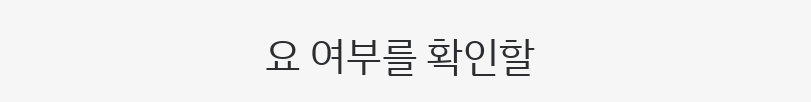요 여부를 확인할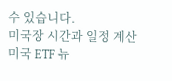수 있습니다.
미국장 시간과 일정 계산
미국 ETF 뉴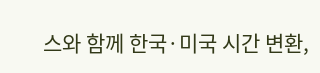스와 함께 한국·미국 시간 변환,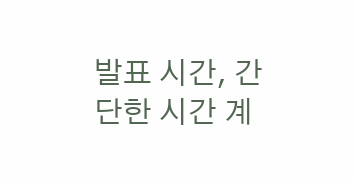발표 시간, 간단한 시간 계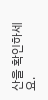산을 확인하세요.